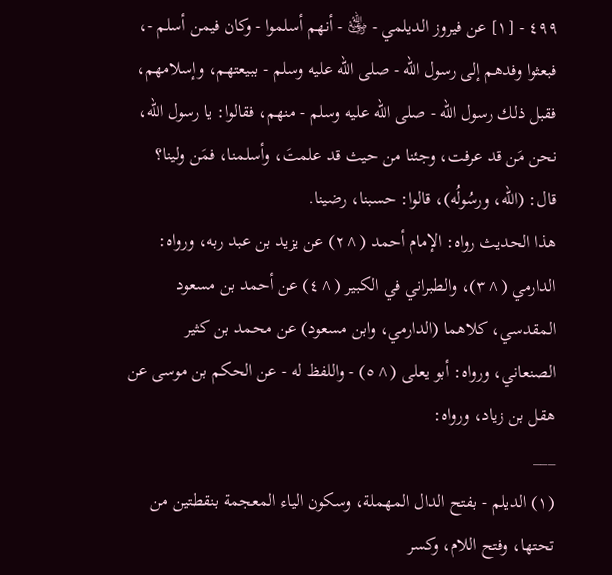٤٩٩ - [١] عن فيروز الديلمي - ﵁ - أنهم أسلموا - وكان فيمن أسلم -، فبعثوا وفدهم إلى رسول الله - صلى الله عليه وسلم - ببيعتهم، وإسلامهم، فقبل ذلك رسول الله - صلى الله عليه وسلم - منهم، فقالوا: يا رسول الله، نحن مَن قد عرفت، وجئنا من حيث قد علمتَ، وأسلمنا، فمَن ولينا؟ قال: (الله، ورسُولُه)، قالوا: حسبنا، رضينا.
هذا الحديث رواه: الإمام أحمد (^٢) عن يزيد بن عبد ربه، ورواه: الدارمي (^٣)، والطبراني في الكبير (^٤) عن أحمد بن مسعود المقدسي، كلاهما (الدارمي، وابن مسعود) عن محمد بن كثير الصنعاني، ورواه: أبو يعلى (^٥) - واللفظ له - عن الحكم بن موسى عن هقل بن زياد، ورواه:
___
(١) الديلم - بفتح الدال المهملة، وسكون الياء المعجمة بنقطتين من تحتها، وفتح اللام، وكسر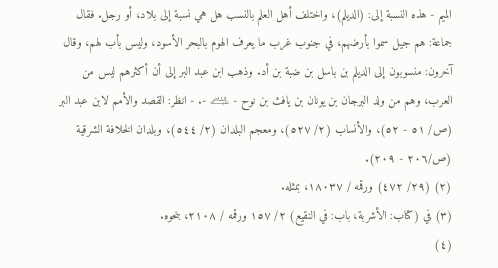الميم - هذه النسبة إلى: (الديلم)، واختلف أهل العلم بالنسب هل هي نسبة إلى بلاد، أو رجل. فقال جماعة: هم جيل سموا بأرضهم، في جنوب غرب ما يعرف الهوم بالبحر الأسود، وليس بأب لهم، وقال آخرون: منسوبون إلى الديلم بن باسل بن ضبة بن أد. وذهب ابن عبد البر إلى أن أكثرهم ليس من العرب، وهم من ولد البرجان بن يونان بن يافث بن نوح - ﵇ -. - انظر: القصد والأمم لابن عبد البر (ص/ ٥١ - ٥٢)، والأنساب (٢/ ٥٢٧)، ومعجم البلدان (٢/ ٥٤٤)، وبلدان الخلافة الشرقية (ص/٢٠٦ - ٢٠٩).
(٢) (٢٩/ ٤٧٢) ورقمه / ١٨٠٣٧، بمثله.
(٣) في (كتاب: الأشربة، باب: في النقيع) ٢/ ١٥٧ ورقمه / ٢١٠٨، بنحوه.
(٤)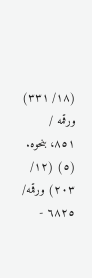(١٨/ ٣٣١) ورقمه / ٨٥١، بنحوه.
(٥) (١٢/ ٢٠٣) ورقمه/ ٦٨٢٥ -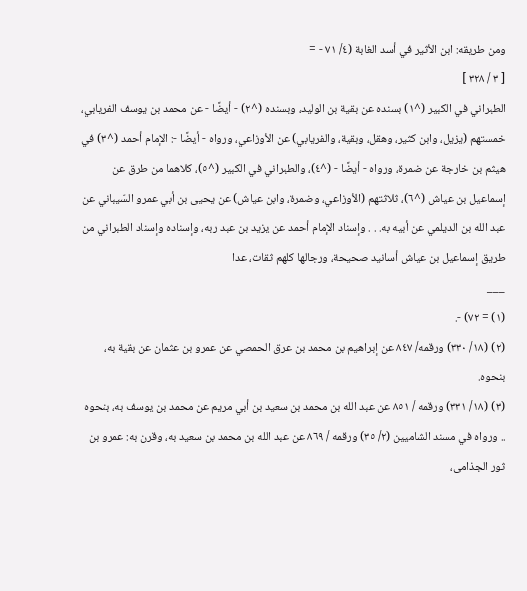ومن طريقه: ابن الأثير في أسد الغابة (٤/ ٧١ - =
[ ٣ / ٣٢٨ ]
الطبراني في الكبير (^١) بسنده عن بقية بن الوليد، وبسنده (^٢) - أيضًا - عن محمد بن يوسف الفريابي، خمستهم (يزيل، وابن كثير، وهقل، وبقية، والفريابي) عن الأوزاعي، ورواه - أيضًا -: الإمام أحمد (^٣) في هيثم بن خارجة عن ضمرة، ورواه - أيضًا - (^٤)، والطبراني في الكبير (^٥)، كلاهما من طرق عن إسماعيل بن عياش (^٦)، ثلاثتهم (الأوزاعي، وضمرة، وابن عياش) عن يحيى بن أبي عمرو السّيباني عن عبد الله بن الديلمي عن أبيه به. . . وإسناد الإمام أحمد عن يزيد بن عبد ربه، وإسناده وإسناد الطبراني من طريق إسماعيل بن عياش أسانيد صحيحة، ورجالها كلهم ثقات، عدا
___
(١) = ٧٢) -.
(٢) (١٨/ ٣٣٠) ورقمه/ ٨٤٧ عن إبراهيم بن محمد بن عرق الحمصي عن عمرو بن عثمان عن بقية به، بنحوه.
(٣) (١٨/ ٣٣١) ورقمه / ٨٥١ عن عبد الله بن محمد بن سعيد بن أبي مريم عن محمد بن يوسف به، بنحوه .. ورواه في مسند الشاميين (٢/ ٣٥) ورقمه / ٨٦٩ عن عبد الله بن محمد بن سعيد به، وقرن به: عمرو بن ثور الجذامى،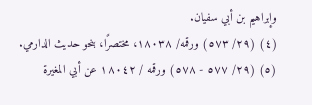وإبراهيم بن أبي سفيان.
(٤) (٢٩/ ٥٧٣) ورقمه/ ١٨٠٣٨، مختصرًا، بنحو حديث الدارمي.
(٥) (٢٩/ ٥٧٧ - ٥٧٨) ورقمه / ١٨٠٤٢ عن أبي المغيرة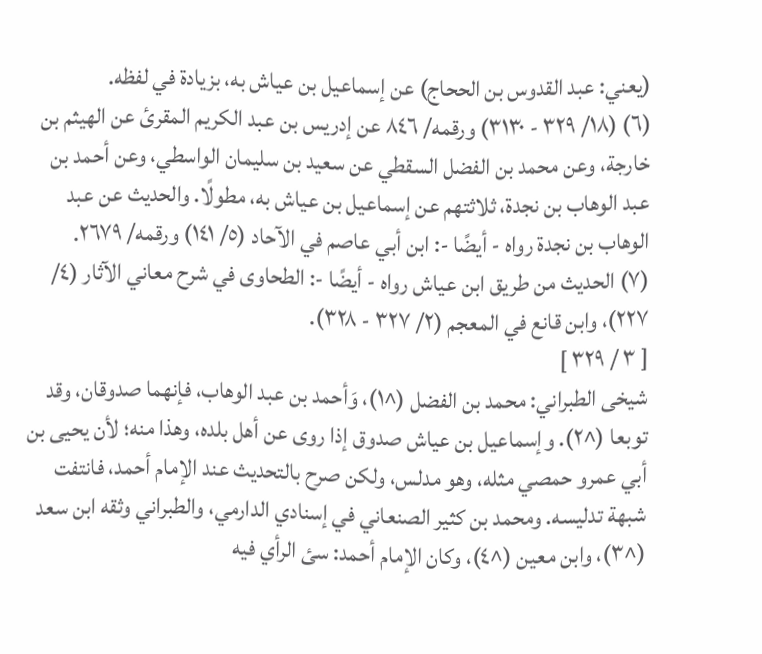(يعني: عبد القدوس بن الححاج) عن إسماعيل بن عياش به، بزيادة في لفظه.
(٦) (١٨/ ٣٢٩ - ٣١٣٠) ورقمه/ ٨٤٦ عن إدريس بن عبد الكريم المقرئ عن الهيثم بن خارجة، وعن محمد بن الفضل السقطي عن سعيد بن سليمان الواسطي، وعن أحمد بن عبد الوهاب بن نجدة، ثلاثتهم عن إسماعيل بن عياش به، مطولًا. والحديث عن عبد الوهاب بن نجدة رواه - أيضًا -: ابن أبي عاصم في الآحاد (٥/ ١٤١) ورقمه/ ٢٦٧٩.
(٧) الحديث من طريق ابن عياش رواه - أيضًا -: الطحاوى في شرح معاني الآثار (٤/ ٢٢٧)، وابن قانع في المعجم (٢/ ٣٢٧ - ٣٢٨).
[ ٣ / ٣٢٩ ]
شيخى الطبراني: محمد بن الفضل (^١)، وَأحمد بن عبد الوهاب، فإنهما صدوقان، وقد توبعا (^٢). وإسماعيل بن عياش صدوق إذا روى عن أهل بلده، وهذا منه؛ لأن يحيى بن أبي عمرو حمصي مثله، وهو مدلس، ولكن صرح بالتحديث عند الإمام أحمد، فانتفت شبهة تدليسه. ومحمد بن كثير الصنعاني في إسنادي الدارمي، والطبراني وثقه ابن سعد (^٣)، وابن معين (^٤)، وكان الإمام أحمد: سئ الرأي فيه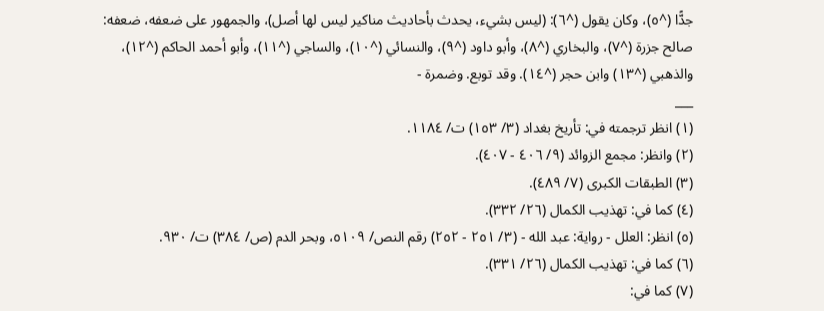جدًّا (^٥)، وكان يقول (^٦): (ليس بشيء، يحدث بأحاديث مناكير ليس لها أصل)، والجمهور على ضعفه، ضعفه: صالح جزرة (^٧)، والبخاري (^٨)، وأبو داود (^٩)، والنسائي (^١٠)، والساجي (^١١)، وأبو أحمد الحاكم (^١٢)، والذهبي (^١٣) وابن حجر (^١٤). وقد توبع. وضمرة -
___
(١) انظر ترجمته في: تأريخ بغداد (٣/ ١٥٣) ت/ ١١٨٤.
(٢) وانظر: مجمع الزوائد (٩/ ٤٠٦ - ٤٠٧).
(٣) الطبقات الكبرى (٧/ ٤٨٩).
(٤) كما في: تهذيب الكمال (٢٦/ ٣٣٢).
(٥) انظر: العلل - رواية: عبد الله - (٣/ ٢٥١ - ٢٥٢) رقم النص/ ٥١٠٩، وبحر الدم (ص/ ٣٨٤) ت/ ٩٣٠.
(٦) كما في: تهذيب الكمال (٢٦/ ٣٣١).
(٧) كما في: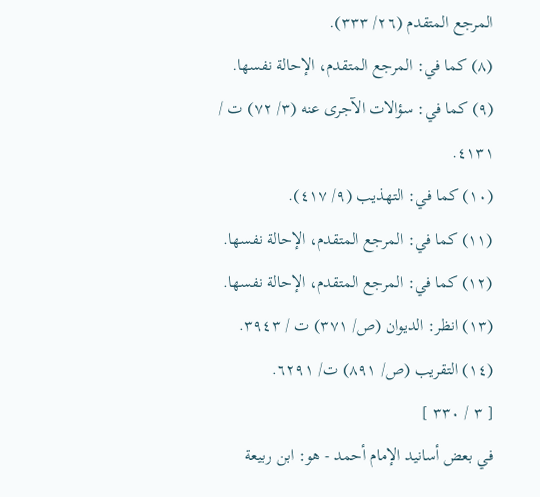المرجع المتقدم (٢٦/ ٣٣٣).
(٨) كما في: المرجع المتقدم، الإحالة نفسها.
(٩) كما في: سؤالات الآجرى عنه (٣/ ٧٢) ت / ٤١٣١.
(١٠) كما في: التهذيب (٩/ ٤١٧).
(١١) كما في: المرجع المتقدم، الإحالة نفسها.
(١٢) كما في: المرجع المتقدم، الإحالة نفسها.
(١٣) انظر: الديوان (ص/ ٣٧١) ت / ٣٩٤٣.
(١٤) التقريب (ص/ ٨٩١) ت/ ٦٢٩١.
[ ٣ / ٣٣٠ ]
في بعض أسانيد الإمام أحمد - هو: ابن ربيعة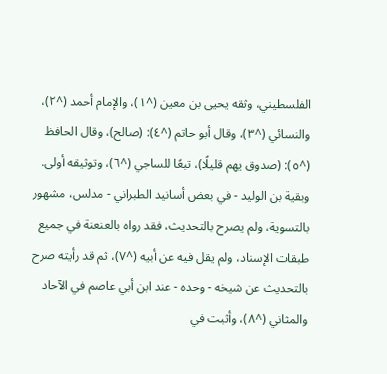الفلسطيني، وثقه يحيى بن معين (^١)، والإمام أحمد (^٢)، والنسائي (^٣)، وقال أبو حاتم (^٤): (صالح)، وقال الحافظ (^٥): (صدوق يهم قليلًا)، تبعًا للساجي (^٦)، وتوثيقه أولى. وبقية بن الوليد - في بعض أسانيد الطبراني - مدلس، مشهور بالتسوية، ولم يصرح بالتحديث، فقد رواه بالعنعنة في جميع طبقات الإسناد، ولم يقل فيه عن أبيه (^٧)، ثم قد رأيته صرح بالتحديث عن شيخه - وحده - عند ابن أبي عاصم في الآحاد والمثاني (^٨)، وأثبت في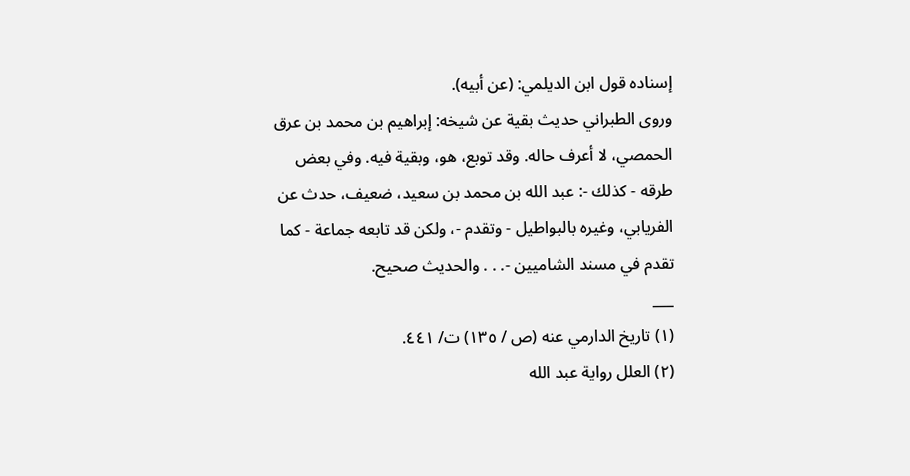إسناده قول ابن الديلمي: (عن أبيه).
وروى الطبراني حديث بقية عن شيخه: إبراهيم بن محمد بن عرق الحمصي، لا أعرف حاله. وقد توبع، هو، وبقية فيه. وفي بعض طرقه - كذلك -: عبد الله بن محمد بن سعيد، ضعيف، حدث عن الفريابي، وغيره بالبواطيل - وتقدم -، ولكن قد تابعه جماعة - كما تقدم في مسند الشاميين -. . . والحديث صحيح.
___
(١) تاريخ الدارمي عنه (ص / ١٣٥) ت/ ٤٤١.
(٢) العلل رواية عبد الله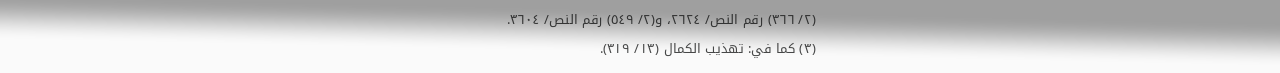(٢/ ٣٦٦) رقم النص/ ٢٦٢٤، و(٢/ ٥٤٩) رقم النص/ ٣٦٠٤.
(٣) كما في: تهذيب الكمال (١٣/ ٣١٩).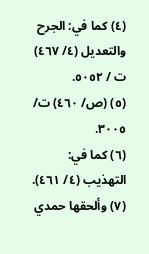(٤) كما في: الجرح والتعديل (٤/ ٤٦٧) ت / ٥٠٥٢.
(٥) (ص/ ٤٦٠) ت/ ٣٠٠٥.
(٦) كما في: التهذيب (٤/ ٤٦١).
(٧) وألحقها حمدي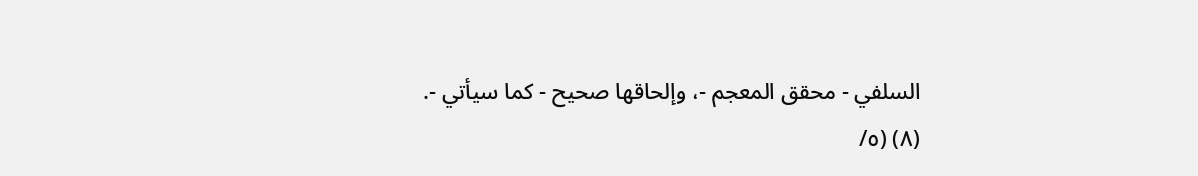السلفي - محقق المعجم -، وإلحاقها صحيح - كما سيأتي -.
(٨) (٥/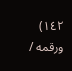١٤٢) ورقمه /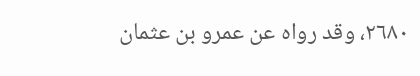٢٦٨٠، وقد رواه عن عمرو بن عثمان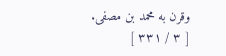وقرن به محمد بن مصفى.
[ ٣ / ٣٣١ ]